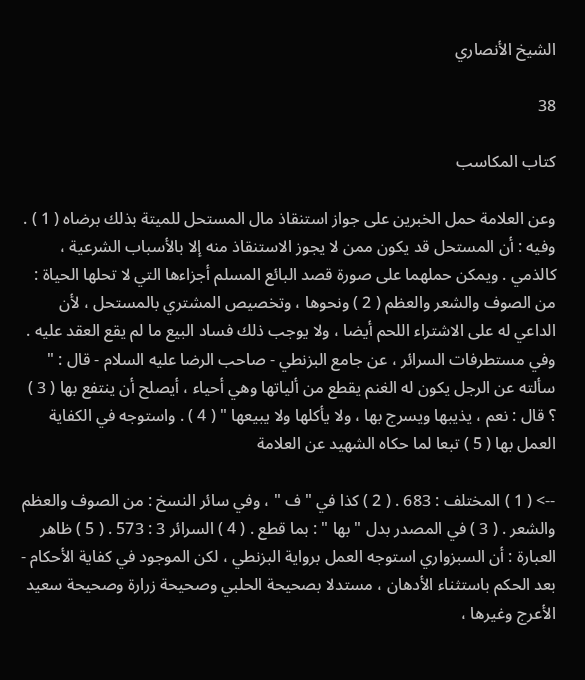الشيخ الأنصاري

38

كتاب المكاسب

وعن العلامة حمل الخبرين على جواز استنقاذ مال المستحل للميتة بذلك برضاه ( 1 ) . وفيه : أن المستحل قد يكون ممن لا يجوز الاستنقاذ منه إلا بالأسباب الشرعية ، كالذمي . ويمكن حملهما على صورة قصد البائع المسلم أجزاءها التي لا تحلها الحياة : من الصوف والشعر والعظم ( 2 ) ونحوها ، وتخصيص المشتري بالمستحل ، لأن الداعي له على الاشتراء اللحم أيضا ، ولا يوجب ذلك فساد البيع ما لم يقع العقد عليه . وفي مستطرفات السرائر ، عن جامع البزنطي - صاحب الرضا عليه السلام - قال : " سألته عن الرجل يكون له الغنم يقطع من ألياتها وهي أحياء ، أيصلح أن ينتفع بها ( 3 ) ؟ قال : نعم ، يذيبها ويسرج بها ، ولا يأكلها ولا يبيعها " ( 4 ) . واستوجه في الكفاية العمل بها ( 5 ) تبعا لما حكاه الشهيد عن العلامة

--> ( 1 ) المختلف : 683 . ( 2 ) كذا في " ف " ، وفي سائر النسخ : من الصوف والعظم والشعر . ( 3 ) في المصدر بدل " بها " : بما قطع . ( 4 ) السرائر 3 : 573 . ( 5 ) ظاهر العبارة : أن السبزواري استوجه العمل برواية البزنطي ، لكن الموجود في كفاية الأحكام - بعد الحكم باستثناء الأدهان ، مستدلا بصحيحة الحلبي وصحيحة زرارة وصحيحة سعيد الأعرج وغيرها ،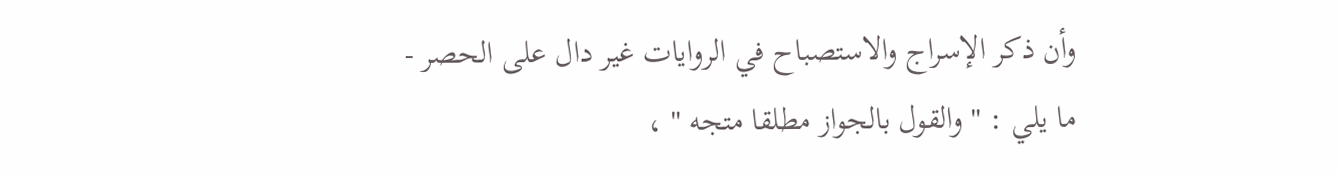وأن ذكر الإسراج والاستصباح في الروايات غير دال على الحصر - ما يلي : " والقول بالجواز مطلقا متجه " ،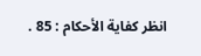انظر كفاية الأحكام : 85 .